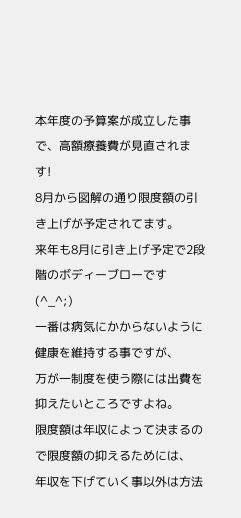本年度の予算案が成立した事で、高額療養費が見直されます!
8月から図解の通り限度額の引き上げが予定されてます。
来年も8月に引き上げ予定で2段階のボディーブローです (^_^;)
一番は病気にかからないように健康を維持する事ですが、
万が一制度を使う際には出費を抑えたいところですよね。
限度額は年収によって決まるので限度額の抑えるためには、
年収を下げていく事以外は方法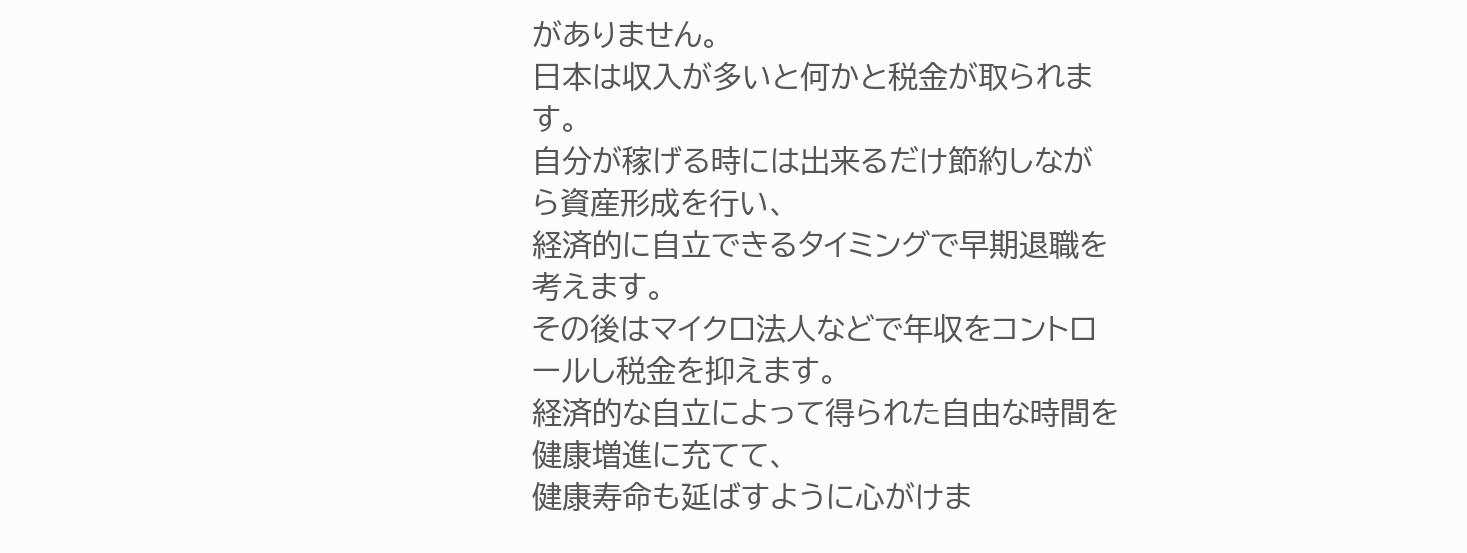がありません。
日本は収入が多いと何かと税金が取られます。
自分が稼げる時には出来るだけ節約しながら資産形成を行い、
経済的に自立できるタイミングで早期退職を考えます。
その後はマイクロ法人などで年収をコントロールし税金を抑えます。
経済的な自立によって得られた自由な時間を健康増進に充てて、
健康寿命も延ばすように心がけま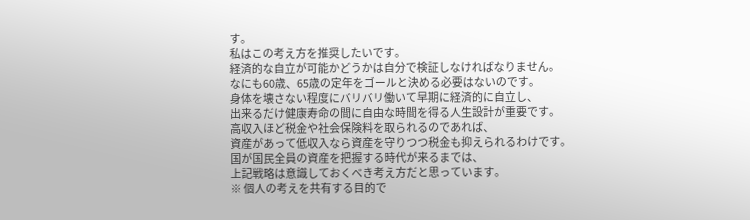す。
私はこの考え方を推奨したいです。
経済的な自立が可能かどうかは自分で検証しなければなりません。
なにも60歳、65歳の定年をゴールと決める必要はないのです。
身体を壊さない程度にバリバリ働いて早期に経済的に自立し、
出来るだけ健康寿命の間に自由な時間を得る人生設計が重要です。
高収入ほど税金や社会保険料を取られるのであれば、
資産があって低収入なら資産を守りつつ税金も抑えられるわけです。
国が国民全員の資産を把握する時代が来るまでは、
上記戦略は意識しておくべき考え方だと思っています。
※ 個人の考えを共有する目的で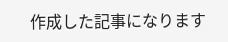作成した記事になります